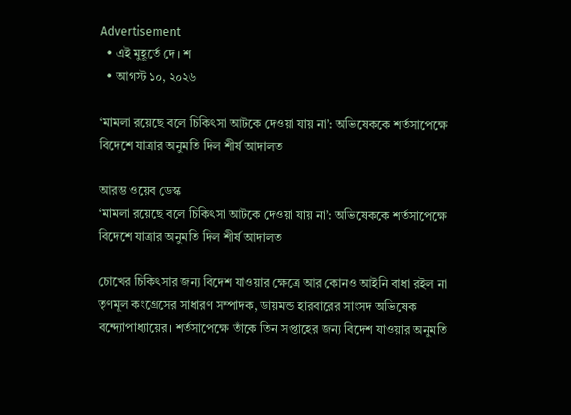Advertisement
  • এই মুহূর্তে দে । শ
  • আগস্ট ১০, ২০২৬

‘মামলা রয়েছে বলে চিকিৎসা আটকে দেওয়া যায় না’: অভিষেককে শর্তসাপেক্ষে বিদেশে যাত্রার অনুমতি দিল শীর্ষ আদালত

আরম্ভ ওয়েব ডেস্ক
‘মামলা রয়েছে বলে চিকিৎসা আটকে দেওয়া যায় না’: অভিষেককে শর্তসাপেক্ষে বিদেশে যাত্রার অনুমতি দিল শীর্ষ আদালত

চোখের চিকিৎসার জন্য বিদেশ যাওয়ার ক্ষেত্রে আর কোনও আইনি বাধা রইল না তৃণমূল কংগ্রেসের সাধারণ সম্পাদক, ডায়মন্ড হারবারের সাংসদ অভিষেক বন্দ্যোপাধ্যায়ের। শর্তসাপেক্ষে তাঁকে তিন সপ্তাহের জন্য বিদেশ যাওয়ার অনুমতি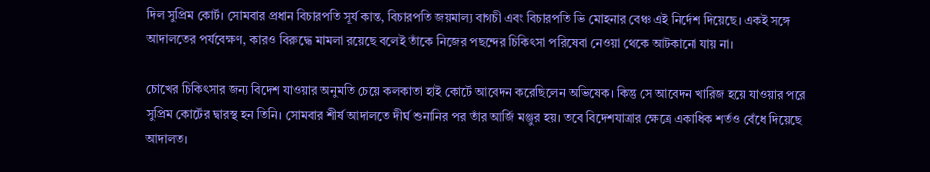দিল সুপ্রিম কোর্ট। সোমবার প্রধান বিচারপতি সূর্য কান্ত, বিচারপতি জয়মাল্য বাগচী এবং বিচারপতি ভি মোহনার বেঞ্চ এই নির্দেশ দিয়েছে। একই সঙ্গে আদালতের পর্যবেক্ষণ, কারও বিরুদ্ধে মামলা রয়েছে বলেই তাঁকে নিজের পছন্দের চিকিৎসা পরিষেবা নেওয়া থেকে আটকানো যায় না।

চোখের চিকিৎসার জন্য বিদেশ যাওয়ার অনুমতি চেয়ে কলকাতা হাই কোর্টে আবেদন করেছিলেন অভিষেক। কিন্তু সে আবেদন খারিজ হয়ে যাওয়ার পরে সুপ্রিম কোর্টের দ্বারস্থ হন তিনি। সোমবার শীর্ষ আদালতে দীর্ঘ শুনানির পর তাঁর আর্জি মঞ্জুর হয়। তবে বিদেশযাত্রার ক্ষেত্রে একাধিক শর্তও বেঁধে দিয়েছে আদালত।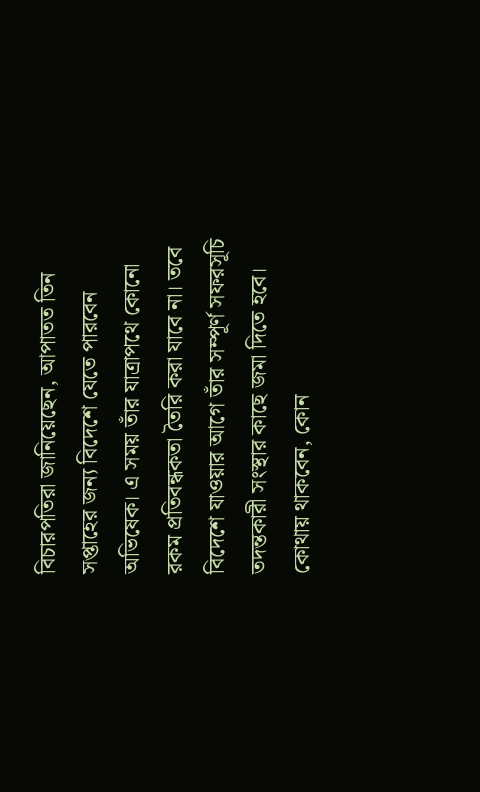বিচারপতিরা জানিয়েছেন, আপাতত তিন সপ্তাহের জন্য বিদেশে যেতে পারবেন অভিষেক। এ সময় তাঁর যাত্রাপথে কোনো রকম প্রতিবন্ধকতা তৈরি করা যাবে না। তবে বিদেশে যাওয়ার আগে তাঁর সম্পূর্ণ সফরসূচি তদন্তকারী সংস্থার কাছে জমা দিতে হবে। কোথায় থাকবেন, কোন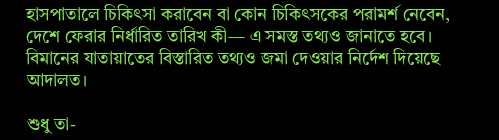হাসপাতালে চিকিৎসা করাবেন বা কোন চিকিৎসকের পরামর্শ নেবেন, দেশে ফেরার নির্ধারিত তারিখ কী— এ সমস্ত তথ্যও জানাতে হবে। বিমানের যাতায়াতের বিস্তারিত তথ্যও জমা দেওয়ার নির্দেশ দিয়েছে আদালত।

শুধু তা-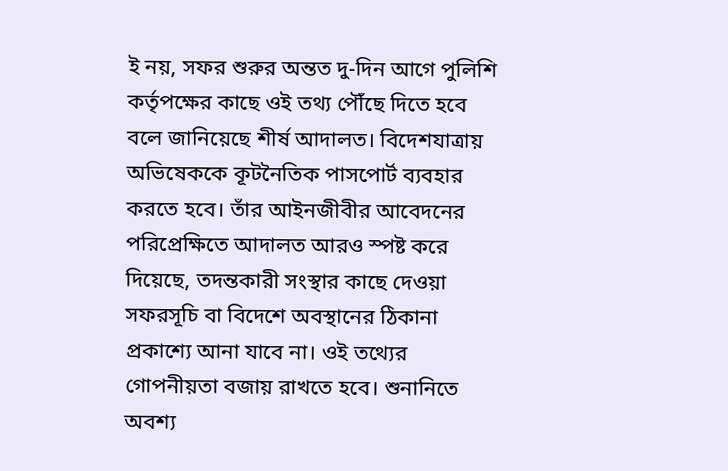ই নয়, সফর শুরুর অন্তত দু-দিন আগে পুলিশি কর্তৃপক্ষের কাছে ওই তথ্য পৌঁছে দিতে হবে বলে জানিয়েছে শীর্ষ আদালত। বিদেশযাত্রায় অভিষেককে কূটনৈতিক পাসপোর্ট ব্যবহার করতে হবে। তাঁর আইনজীবীর আবেদনের পরিপ্রেক্ষিতে আদালত আরও স্পষ্ট করে দিয়েছে, তদন্তকারী সংস্থার কাছে দেওয়া সফরসূচি বা বিদেশে অবস্থানের ঠিকানা প্রকাশ্যে আনা যাবে না। ওই তথ্যের গোপনীয়তা বজায় রাখতে হবে। শুনানিতে অবশ্য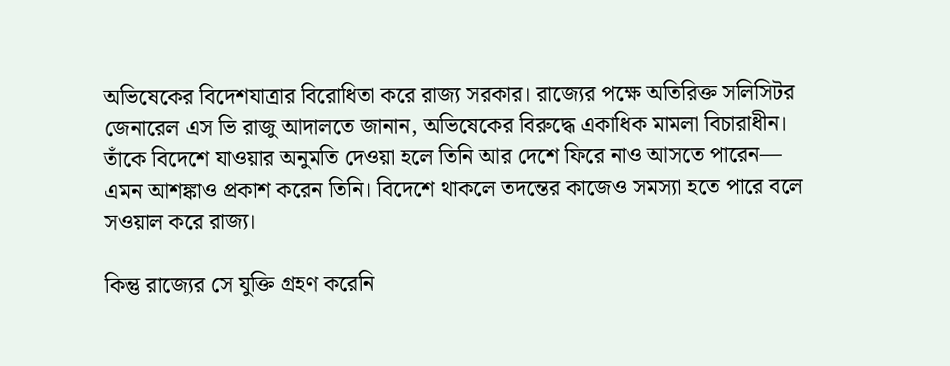অভিষেকের বিদেশযাত্রার বিরোধিতা করে রাজ্য সরকার। রাজ্যের পক্ষে অতিরিক্ত সলিসিটর জেনারেল এস ভি রাজু আদালতে জানান, অভিষেকের বিরুদ্ধে একাধিক মামলা বিচারাধীন। তাঁকে বিদেশে যাওয়ার অনুমতি দেওয়া হলে তিনি আর দেশে ফিরে নাও আসতে পারেন— এমন আশঙ্কাও প্রকাশ করেন তিনি। বিদেশে থাকলে তদন্তের কাজেও সমস্যা হতে পারে বলে সওয়াল করে রাজ্য।

কিন্তু রাজ্যের সে যুক্তি গ্রহণ করেনি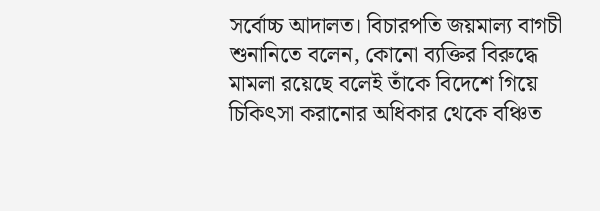সর্বোচ্চ আদালত। বিচারপতি জয়মাল্য বাগচী শুনানিতে বলেন, কোনো ব্যক্তির বিরুদ্ধে মামলা রয়েছে বলেই তাঁকে বিদেশে গিয়ে চিকিৎসা করানোর অধিকার থেকে বঞ্চিত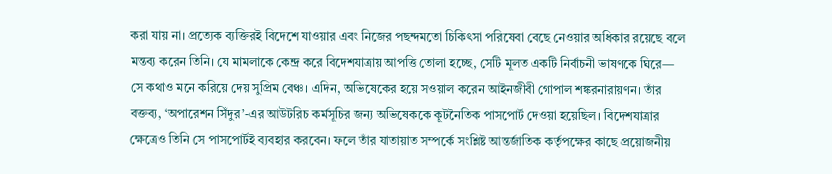করা যায় না। প্রত্যেক ব্যক্তিরই বিদেশে যাওয়ার এবং নিজের পছন্দমতো চিকিৎসা পরিষেবা বেছে নেওয়ার অধিকার রয়েছে বলে মন্তব্য করেন তিনি। যে মামলাকে কেন্দ্র করে বিদেশযাত্রায় আপত্তি তোলা হচ্ছে, সেটি মূলত একটি নির্বাচনী ভাষণকে ঘিরে— সে কথাও মনে করিয়ে দেয় সুপ্রিম বেঞ্চ। এদিন, অভিষেকের হয়ে সওয়াল করেন আইনজীবী গোপাল শঙ্করনারায়ণন। তাঁর বক্তব্য, ‘অপারেশন সিঁদুর’-এর আউটরিচ কর্মসূচির জন্য অভিষেককে কূটনৈতিক পাসপোর্ট দেওয়া হয়েছিল। বিদেশযাত্রার ক্ষেত্রেও তিনি সে পাসপোর্টই ব্যবহার করবেন। ফলে তাঁর যাতায়াত সম্পর্কে সংশ্লিষ্ট আন্তর্জাতিক কর্তৃপক্ষের কাছে প্রয়োজনীয়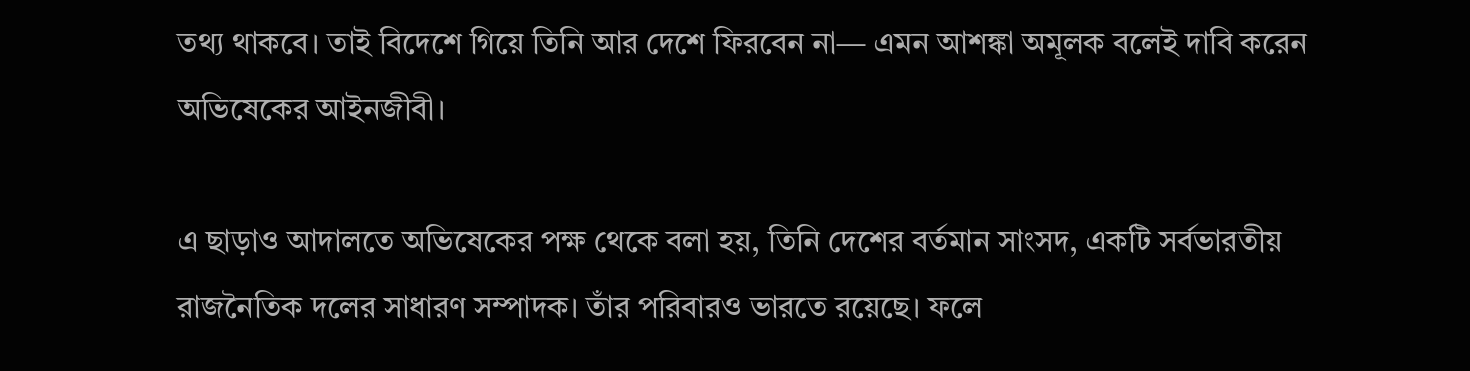তথ্য থাকবে। তাই বিদেশে গিয়ে তিনি আর দেশে ফিরবেন না— এমন আশঙ্কা অমূলক বলেই দাবি করেন অভিষেকের আইনজীবী।

এ ছাড়াও আদালতে অভিষেকের পক্ষ থেকে বলা হয়, তিনি দেশের বর্তমান সাংসদ, একটি সর্বভারতীয় রাজনৈতিক দলের সাধারণ সম্পাদক। তাঁর পরিবারও ভারতে রয়েছে। ফলে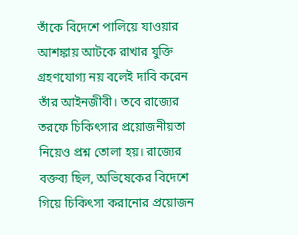তাঁকে বিদেশে পালিয়ে যাওয়ার আশঙ্কায় আটকে রাখার যুক্তি গ্রহণযোগ্য নয় বলেই দাবি করেন তাঁর আইনজীবী। তবে রাজ্যের তরফে চিকিৎসার প্রয়োজনীয়তা নিয়েও প্রশ্ন তোলা হয়। রাজ্যের বক্তব্য ছিল, অভিষেকের বিদেশে গিয়ে চিকিৎসা করানোর প্রয়োজন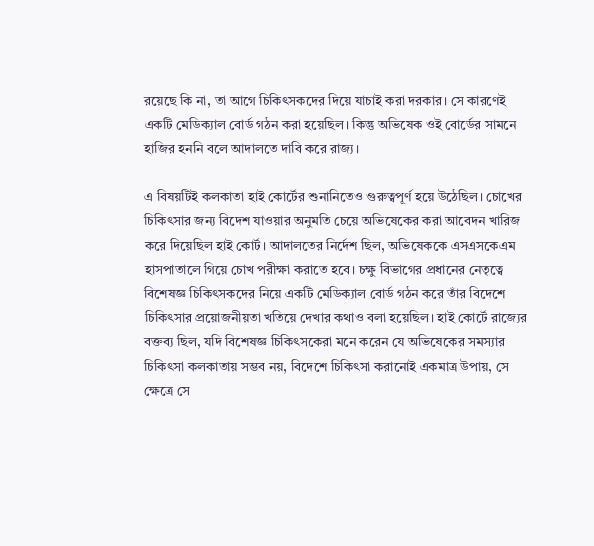রয়েছে কি না, তা আগে চিকিৎসকদের দিয়ে যাচাই করা দরকার। সে কারণেই একটি মেডিক্যাল বোর্ড গঠন করা হয়েছিল। কিন্তু অভিষেক ওই বোর্ডের সামনে হাজির হননি বলে আদালতে দাবি করে রাজ্য।

এ বিষয়টিই কলকাতা হাই কোর্টের শুনানিতেও গুরুত্বপূর্ণ হয়ে উঠেছিল। চোখের চিকিৎসার জন্য বিদেশ যাওয়ার অনুমতি চেয়ে অভিষেকের করা আবেদন খারিজ করে দিয়েছিল হাই কোর্ট। আদালতের নির্দেশ ছিল, অভিষেককে এসএসকেএম হাসপাতালে গিয়ে চোখ পরীক্ষা করাতে হবে। চক্ষু বিভাগের প্রধানের নেতৃত্বে বিশেষজ্ঞ চিকিৎসকদের নিয়ে একটি মেডিক্যাল বোর্ড গঠন করে তাঁর বিদেশে চিকিৎসার প্রয়োজনীয়তা খতিয়ে দেখার কথাও বলা হয়েছিল। হাই কোর্টে রাজ্যের বক্তব্য ছিল, যদি বিশেষজ্ঞ চিকিৎসকেরা মনে করেন যে অভিষেকের সমস্যার চিকিৎসা কলকাতায় সম্ভব নয়, বিদেশে চিকিৎসা করানোই একমাত্র উপায়, সে ক্ষেত্রে সে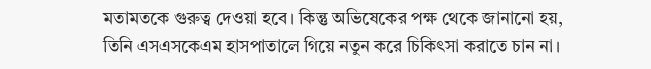মতামতকে গুরুত্ব দেওয়া হবে। কিন্তু অভিষেকের পক্ষ থেকে জানানো হয়, তিনি এসএসকেএম হাসপাতালে গিয়ে নতুন করে চিকিৎসা করাতে চান না।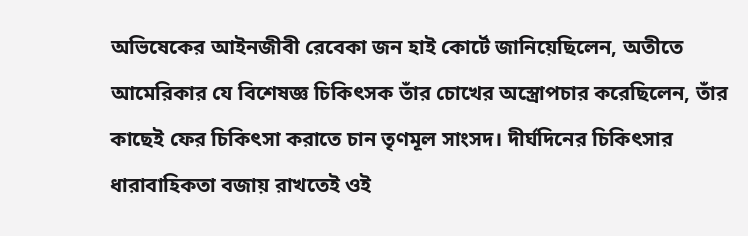অভিষেকের আইনজীবী রেবেকা জন হাই কোর্টে জানিয়েছিলেন, অতীতে আমেরিকার যে বিশেষজ্ঞ চিকিৎসক তাঁর চোখের অস্ত্রোপচার করেছিলেন, তাঁর কাছেই ফের চিকিৎসা করাতে চান তৃণমূল সাংসদ। দীর্ঘদিনের চিকিৎসার ধারাবাহিকতা বজায় রাখতেই ওই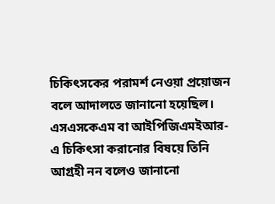চিকিৎসকের পরামর্শ নেওয়া প্রয়োজন বলে আদালতে জানানো হয়েছিল। এসএসকেএম বা আইপিজিএমইআর-এ চিকিৎসা করানোর বিষয়ে তিনি আগ্রহী নন বলেও জানানো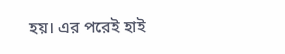হয়। এর পরেই হাই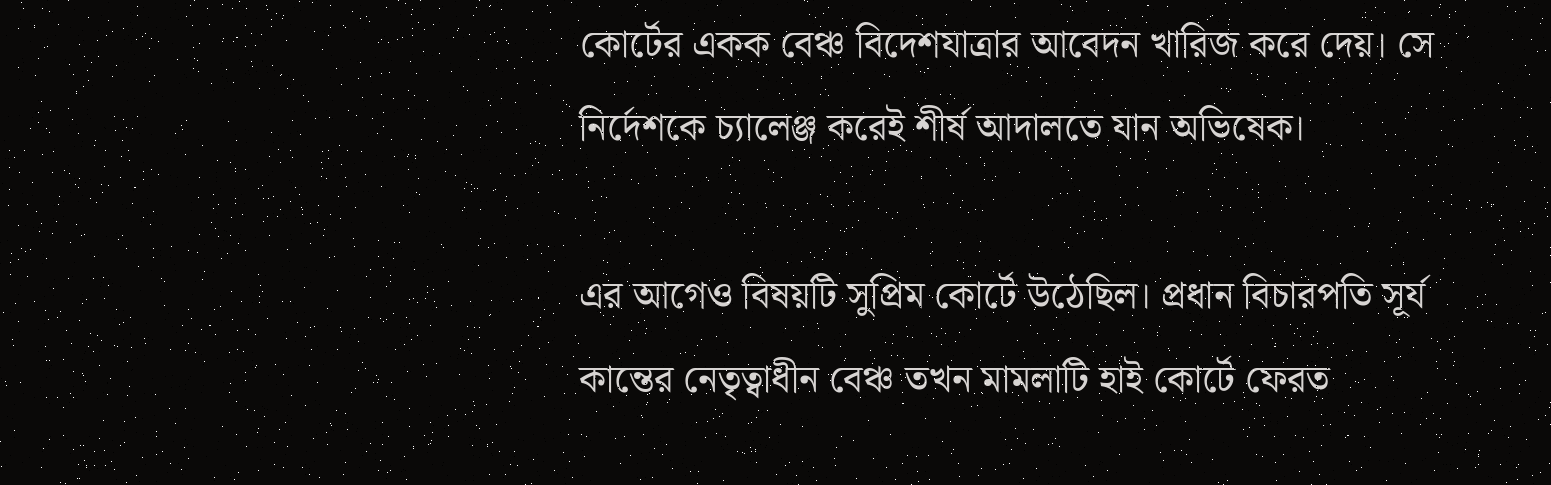কোর্টের একক বেঞ্চ বিদেশযাত্রার আবেদন খারিজ করে দেয়। সে নির্দেশকে চ্যালেঞ্জ করেই শীর্ষ আদালতে যান অভিষেক।

এর আগেও বিষয়টি সুপ্রিম কোর্টে উঠেছিল। প্রধান বিচারপতি সূর্য কান্তের নেতৃত্বাধীন বেঞ্চ তখন মামলাটি হাই কোর্টে ফেরত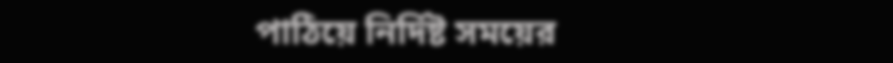পাঠিয়ে নির্দিষ্ট সময়ের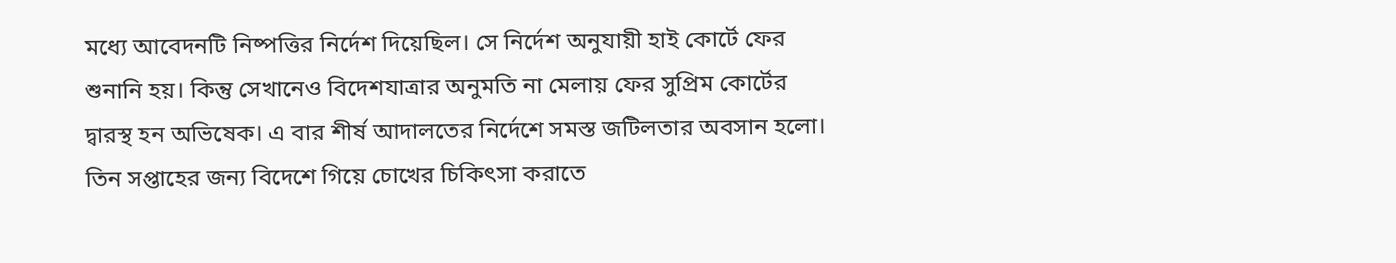মধ্যে আবেদনটি নিষ্পত্তির নির্দেশ দিয়েছিল। সে নির্দেশ অনুযায়ী হাই কোর্টে ফের শুনানি হয়। কিন্তু সেখানেও বিদেশযাত্রার অনুমতি না মেলায় ফের সুপ্রিম কোর্টের দ্বারস্থ হন অভিষেক। এ বার শীর্ষ আদালতের নির্দেশে সমস্ত জটিলতার অবসান হলো। তিন সপ্তাহের জন্য বিদেশে গিয়ে চোখের চিকিৎসা করাতে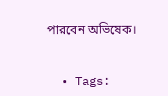পারবেন অভিষেক।


  • Tags: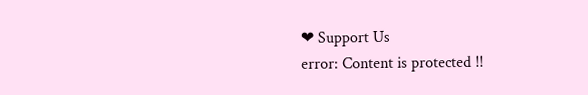❤ Support Us
error: Content is protected !!